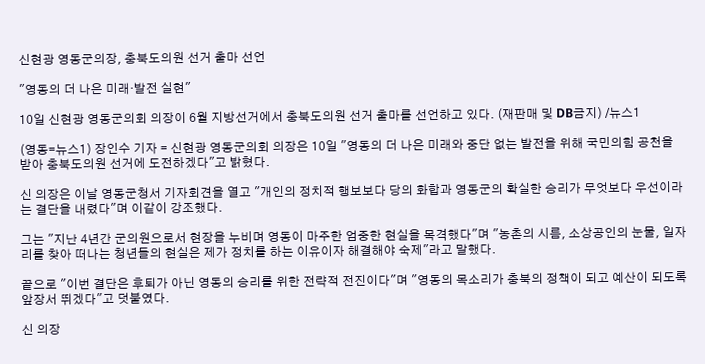신현광 영동군의장, 충북도의원 선거 출마 선언

"영동의 더 나은 미래·발전 실현"

10일 신현광 영동군의회 의장이 6월 지방선거에서 충북도의원 선거 출마를 선언하고 있다. (재판매 및 DB금지) /뉴스1

(영동=뉴스1) 장인수 기자 = 신현광 영동군의회 의장은 10일 "영동의 더 나은 미래와 중단 없는 발전을 위해 국민의힘 공천을 받아 충북도의원 선거에 도전하겠다"고 밝혔다.

신 의장은 이날 영동군청서 기자회견을 열고 "개인의 정치적 행보보다 당의 화합과 영동군의 확실한 승리가 무엇보다 우선이라는 결단을 내렸다"며 이같이 강조했다.

그는 "지난 4년간 군의원으로서 현장을 누비며 영동이 마주한 엄중한 현실을 목격했다"며 "농촌의 시름, 소상공인의 눈물, 일자리를 찾아 떠나는 청년들의 현실은 제가 정치를 하는 이유이자 해결해야 숙제"라고 말했다.

끝으로 "이번 결단은 후퇴가 아닌 영동의 승리를 위한 전략적 전진이다"며 "영동의 목소리가 충북의 정책이 되고 예산이 되도록 앞장서 뛰겠다"고 덧붙였다.

신 의장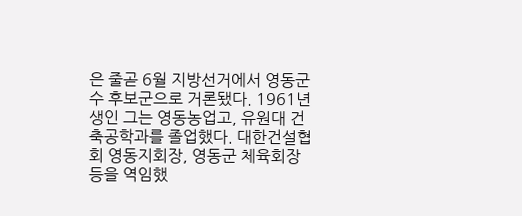은 줄곧 6월 지방선거에서 영동군수 후보군으로 거론됐다. 1961년생인 그는 영동농업고, 유원대 건축공학과를 졸업했다. 대한건설협회 영동지회장, 영동군 체육회장 등을 역임했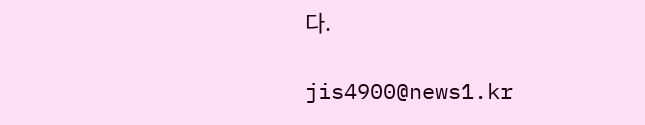다.

jis4900@news1.kr